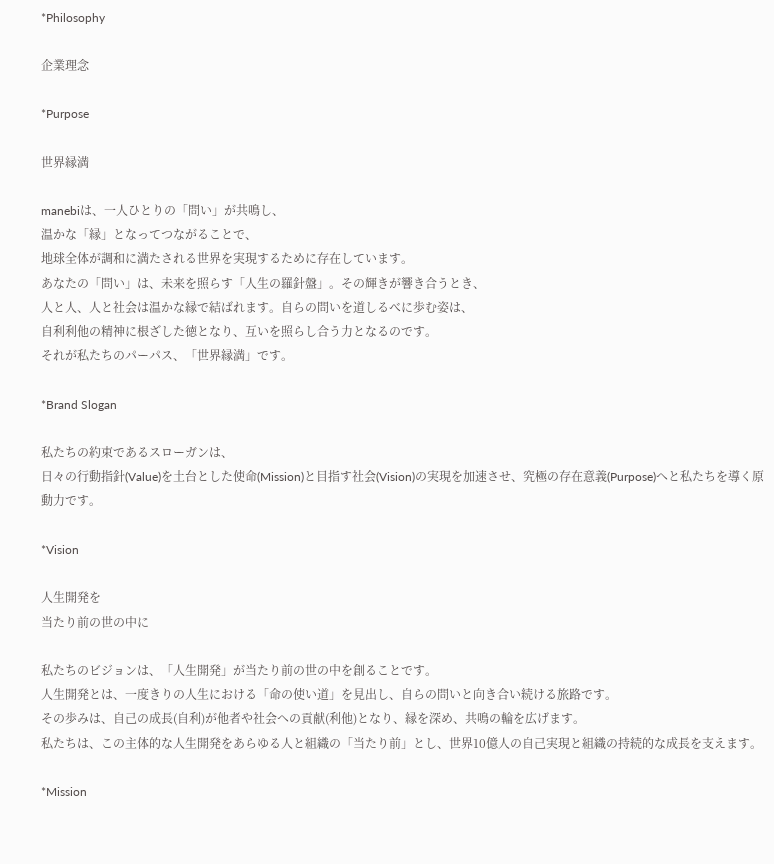*Philosophy

企業理念

*Purpose

世界縁満

manebiは、一人ひとりの「問い」が共鳴し、
温かな「縁」となってつながることで、
地球全体が調和に満たされる世界を実現するために存在しています。
あなたの「問い」は、未来を照らす「人生の羅針盤」。その輝きが響き合うとき、
人と人、人と社会は温かな縁で結ばれます。自らの問いを道しるべに歩む姿は、
自利利他の精神に根ざした徳となり、互いを照らし合う力となるのです。
それが私たちのパーパス、「世界縁満」です。

*Brand Slogan

私たちの約束であるスローガンは、
日々の行動指針(Value)を土台とした使命(Mission)と目指す社会(Vision)の実現を加速させ、究極の存在意義(Purpose)へと私たちを導く原動力です。

*Vision

人生開発を
当たり前の世の中に

私たちのビジョンは、「人生開発」が当たり前の世の中を創ることです。
人生開発とは、一度きりの人生における「命の使い道」を見出し、自らの問いと向き合い続ける旅路です。
その歩みは、自己の成長(自利)が他者や社会への貢献(利他)となり、縁を深め、共鳴の輪を広げます。
私たちは、この主体的な人生開発をあらゆる人と組織の「当たり前」とし、世界10億人の自己実現と組織の持続的な成長を支えます。

*Mission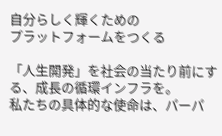自分らしく輝くための
プラットフォームをつくる

「人生開発」を社会の当たり前にする、成長の循環インフラを。
私たちの具体的な使命は、パーパ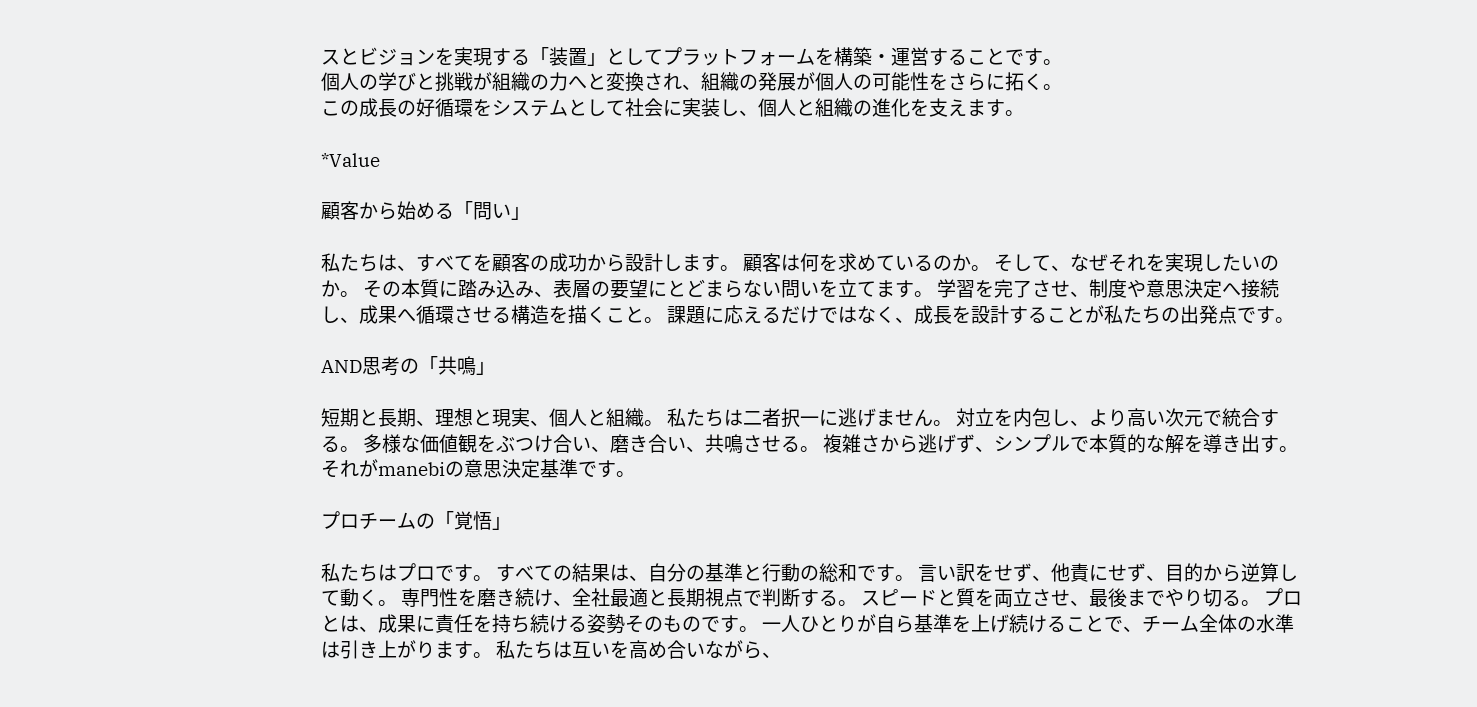スとビジョンを実現する「装置」としてプラットフォームを構築・運営することです。
個人の学びと挑戦が組織の力へと変換され、組織の発展が個人の可能性をさらに拓く。
この成長の好循環をシステムとして社会に実装し、個人と組織の進化を支えます。

*Value

顧客から始める「問い」

私たちは、すべてを顧客の成功から設計します。 顧客は何を求めているのか。 そして、なぜそれを実現したいのか。 その本質に踏み込み、表層の要望にとどまらない問いを立てます。 学習を完了させ、制度や意思決定へ接続し、成果へ循環させる構造を描くこと。 課題に応えるだけではなく、成長を設計することが私たちの出発点です。

AND思考の「共鳴」

短期と長期、理想と現実、個人と組織。 私たちは二者択一に逃げません。 対立を内包し、より高い次元で統合する。 多様な価値観をぶつけ合い、磨き合い、共鳴させる。 複雑さから逃げず、シンプルで本質的な解を導き出す。 それがmanebiの意思決定基準です。

プロチームの「覚悟」

私たちはプロです。 すべての結果は、自分の基準と行動の総和です。 言い訳をせず、他責にせず、目的から逆算して動く。 専門性を磨き続け、全社最適と長期視点で判断する。 スピードと質を両立させ、最後までやり切る。 プロとは、成果に責任を持ち続ける姿勢そのものです。 一人ひとりが自ら基準を上げ続けることで、チーム全体の水準は引き上がります。 私たちは互いを高め合いながら、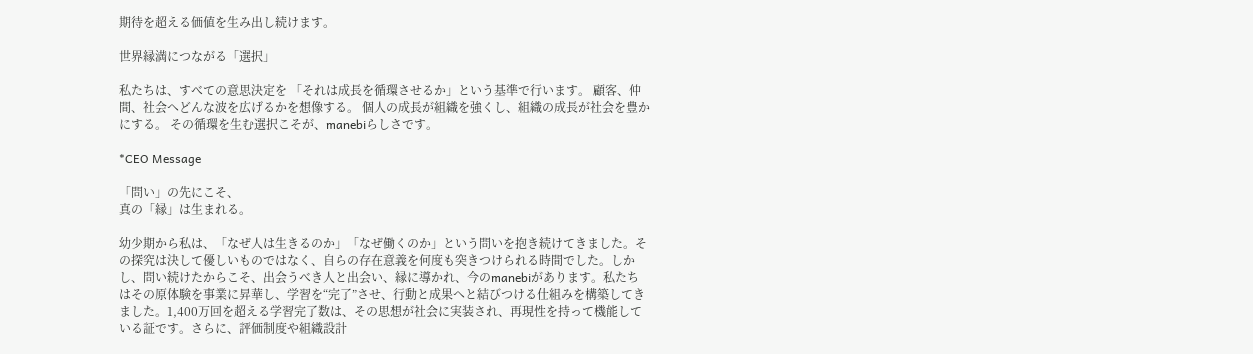期待を超える価値を生み出し続けます。

世界縁満につながる「選択」

私たちは、すべての意思決定を 「それは成長を循環させるか」という基準で行います。 顧客、仲間、社会へどんな波を広げるかを想像する。 個人の成長が組織を強くし、組織の成長が社会を豊かにする。 その循環を生む選択こそが、manebiらしさです。

*CEO Message

「問い」の先にこそ、
真の「縁」は生まれる。

幼少期から私は、「なぜ人は生きるのか」「なぜ働くのか」という問いを抱き続けてきました。その探究は決して優しいものではなく、自らの存在意義を何度も突きつけられる時間でした。しかし、問い続けたからこそ、出会うべき人と出会い、縁に導かれ、今のmanebiがあります。私たちはその原体験を事業に昇華し、学習を“完了”させ、行動と成果へと結びつける仕組みを構築してきました。1,400万回を超える学習完了数は、その思想が社会に実装され、再現性を持って機能している証です。さらに、評価制度や組織設計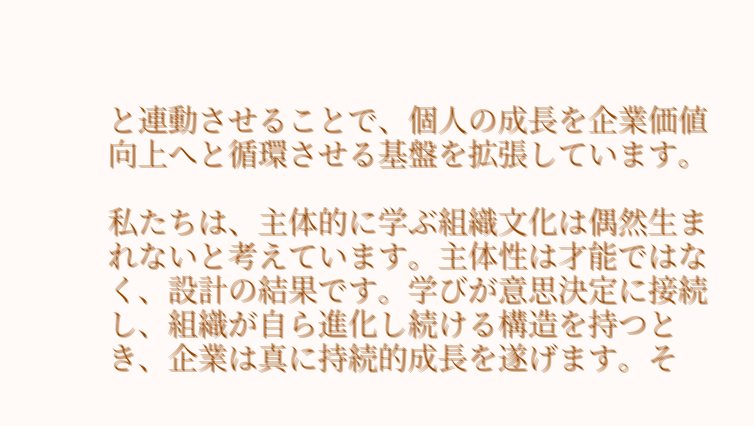と連動させることで、個人の成長を企業価値向上へと循環させる基盤を拡張しています。

私たちは、主体的に学ぶ組織文化は偶然生まれないと考えています。主体性は才能ではなく、設計の結果です。学びが意思決定に接続し、組織が自ら進化し続ける構造を持つとき、企業は真に持続的成長を遂げます。そ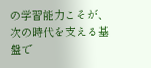の学習能力こそが、次の時代を支える基盤で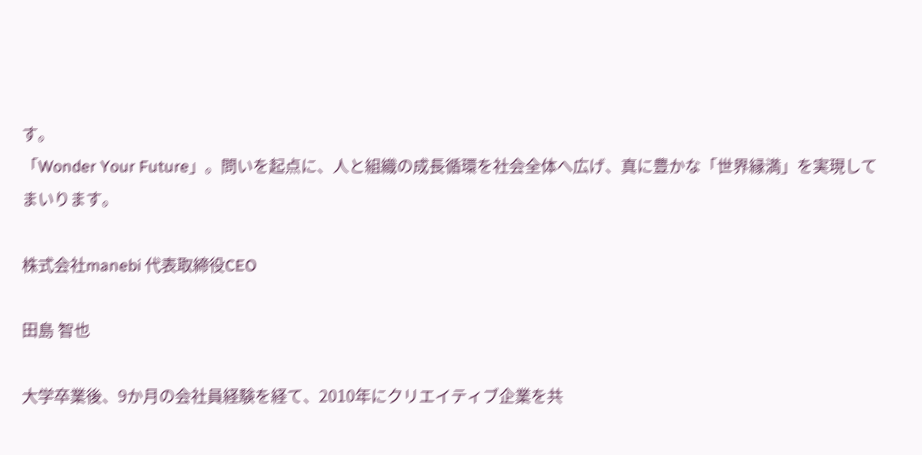す。
「Wonder Your Future」。問いを起点に、人と組織の成長循環を社会全体へ広げ、真に豊かな「世界縁満」を実現してまいります。

株式会社manebi 代表取締役CEO

田島 智也

大学卒業後、9か月の会社員経験を経て、2010年にクリエイティブ企業を共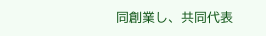同創業し、共同代表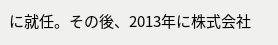に就任。その後、2013年に株式会社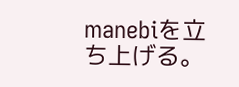manebiを立ち上げる。